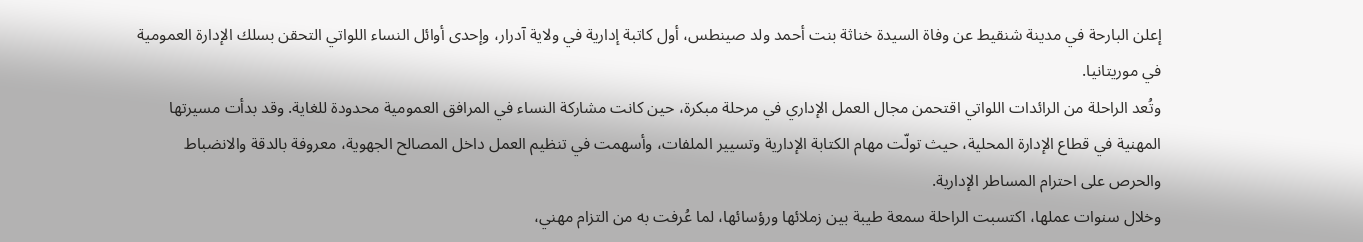إعلن البارحة في مدينة شنقيط عن وفاة السيدة خناثة بنت أحمد ولد صينطس، أول كاتبة إدارية في ولاية آدرار، وإحدى أوائل النساء اللواتي التحقن بسلك الإدارة العمومية في موريتانيا.
وتُعد الراحلة من الرائدات اللواتي اقتحمن مجال العمل الإداري في مرحلة مبكرة، حين كانت مشاركة النساء في المرافق العمومية محدودة للغاية. وقد بدأت مسيرتها المهنية في قطاع الإدارة المحلية، حيث تولّت مهام الكتابة الإدارية وتسيير الملفات، وأسهمت في تنظيم العمل داخل المصالح الجهوية، معروفة بالدقة والانضباط والحرص على احترام المساطر الإدارية.
وخلال سنوات عملها، اكتسبت الراحلة سمعة طيبة بين زملائها ورؤسائها، لما عُرفت به من التزام مهني،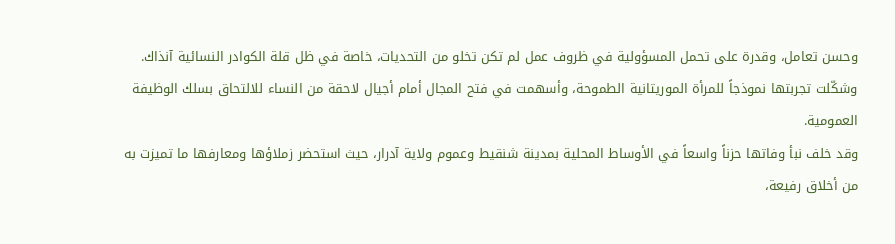وحسن تعامل، وقدرة على تحمل المسؤولية في ظروف عمل لم تكن تخلو من التحديات، خاصة في ظل قلة الكوادر النسائية آنذاك.
وشكّلت تجربتها نموذجاً للمرأة الموريتانية الطموحة، وأسهمت في فتح المجال أمام أجيال لاحقة من النساء للالتحاق بسلك الوظيفة العمومية.
وقد خلف نبأ وفاتها حزناً واسعاً في الأوساط المحلية بمدينة شنقيط وعموم ولاية آدرار، حيث استحضر زملاؤها ومعارفها ما تميزت به من أخلاق رفيعة،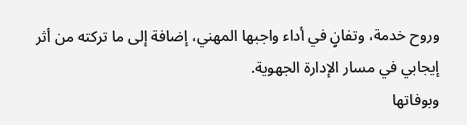وروح خدمة، وتفانٍ في أداء واجبها المهني، إضافة إلى ما تركته من أثر إيجابي في مسار الإدارة الجهوية.
وبوفاتها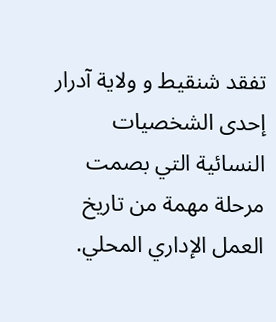تفقد شنقيط و ولاية آدرار إحدى الشخصيات النسائية التي بصمت مرحلة مهمة من تاريخ العمل الإداري المحلي.